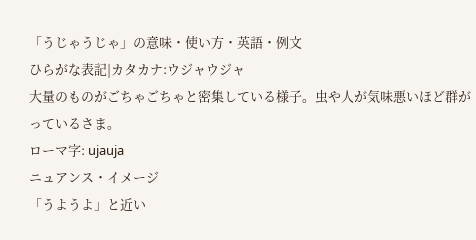「うじゃうじゃ」の意味・使い方・英語・例文
ひらがな表記|カタカナ:ウジャウジャ
大量のものがごちゃごちゃと密集している様子。虫や人が気味悪いほど群がっているさま。
ローマ字: ujauja
ニュアンス・イメージ
「うようよ」と近い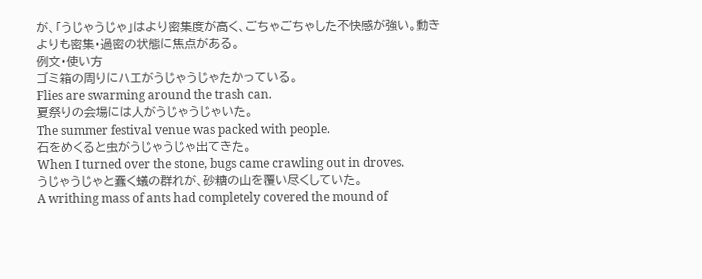が、「うじゃうじゃ」はより密集度が高く、ごちゃごちゃした不快感が強い。動きよりも密集・過密の状態に焦点がある。
例文・使い方
ゴミ箱の周りにハエがうじゃうじゃたかっている。
Flies are swarming around the trash can.
夏祭りの会場には人がうじゃうじゃいた。
The summer festival venue was packed with people.
石をめくると虫がうじゃうじゃ出てきた。
When I turned over the stone, bugs came crawling out in droves.
うじゃうじゃと蠢く蟻の群れが、砂糖の山を覆い尽くしていた。
A writhing mass of ants had completely covered the mound of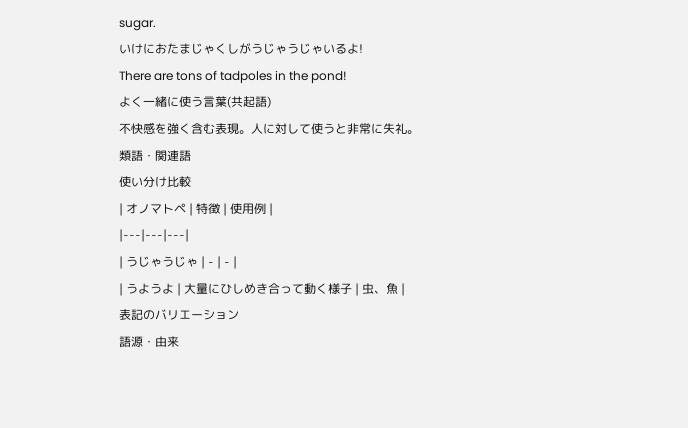sugar.
いけにおたまじゃくしがうじゃうじゃいるよ!
There are tons of tadpoles in the pond!
よく一緒に使う言葉(共起語)
不快感を強く含む表現。人に対して使うと非常に失礼。
類語・関連語
使い分け比較
| オノマトペ | 特徴 | 使用例 |
|---|---|---|
| うじゃうじゃ | - | - |
| うようよ | 大量にひしめき合って動く様子 | 虫、魚 |
表記のバリエーション
語源・由来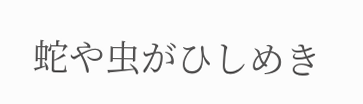蛇や虫がひしめき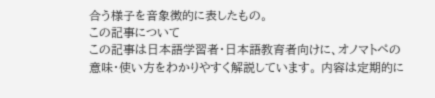合う様子を音象徴的に表したもの。
この記事について
この記事は日本語学習者・日本語教育者向けに、オノマトペの意味・使い方をわかりやすく解説しています。 内容は定期的に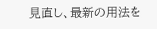見直し、最新の用法を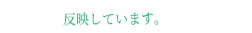反映しています。